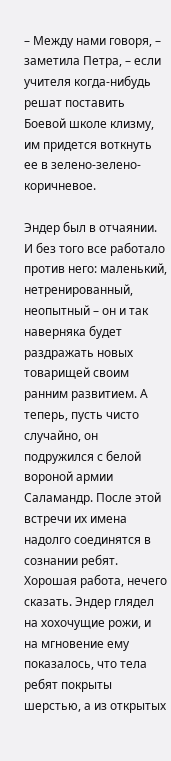– Между нами говоря, – заметила Петра, – если учителя когда-нибудь решат поставить Боевой школе клизму, им придется воткнуть ее в зелено-зелено-коричневое.

Эндер был в отчаянии. И без того все работало против него: маленький, нетренированный, неопытный – он и так наверняка будет раздражать новых товарищей своим ранним развитием. А теперь, пусть чисто случайно, он подружился с белой вороной армии Саламандр. После этой встречи их имена надолго соединятся в сознании ребят. Хорошая работа, нечего сказать. Эндер глядел на хохочущие рожи, и на мгновение ему показалось, что тела ребят покрыты шерстью, а из открытых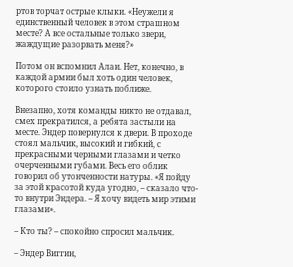ртов торчат острые клыки. «Неужели я единственный человек в этом страшном месте? А все остальные только звери, жаждущие разорвать меня?»

Потом он вспомнил Алаи. Нет, конечно, в каждой армии был хоть один человек, которого стоило узнать поближе.

Внезапно, хотя команды никто не отдавал, смех прекратился, а ребята застыли на месте. Эндер повернулся к двери. В проходе стоял мальчик, высокий и гибкий, с прекрасными черными глазами и четко очерченными губами. Весь его облик говорил об утонченности натуры. «Я пойду за этой красотой куда угодно, – сказало что-то внутри Эндера. – Я хочу видеть мир этими глазами».

– Кто ты? – спокойно спросил мальчик.

– Эндер Виггин,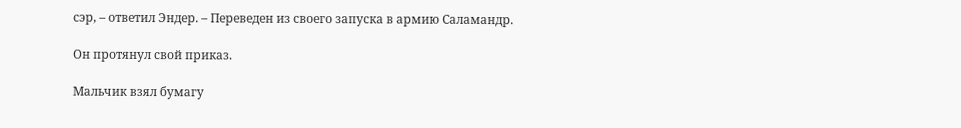сэр, – ответил Эндер. – Переведен из своего запуска в армию Саламандр.

Он протянул свой приказ.

Мальчик взял бумагу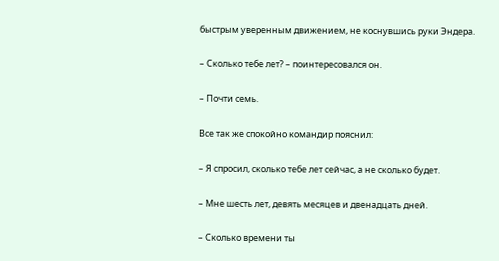быстрым уверенным движением, не коснувшись руки Эндера.

– Сколько тебе лет? – поинтересовался он.

– Почти семь.

Все так же спокойно командир пояснил:

– Я спросил, сколько тебе лет сейчас, а не сколько будет.

– Мне шесть лет, девять месяцев и двенадцать дней.

– Сколько времени ты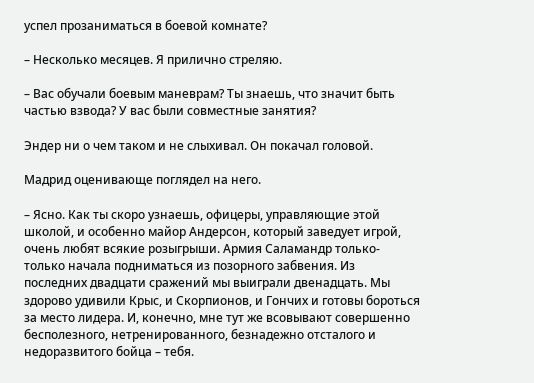успел прозаниматься в боевой комнате?

– Несколько месяцев. Я прилично стреляю.

– Вас обучали боевым маневрам? Ты знаешь, что значит быть частью взвода? У вас были совместные занятия?

Эндер ни о чем таком и не слыхивал. Он покачал головой.

Мадрид оценивающе поглядел на него.

– Ясно. Как ты скоро узнаешь, офицеры, управляющие этой школой, и особенно майор Андерсон, который заведует игрой, очень любят всякие розыгрыши. Армия Саламандр только-только начала подниматься из позорного забвения. Из последних двадцати сражений мы выиграли двенадцать. Мы здорово удивили Крыс, и Скорпионов, и Гончих и готовы бороться за место лидера. И, конечно, мне тут же всовывают совершенно бесполезного, нетренированного, безнадежно отсталого и недоразвитого бойца – тебя.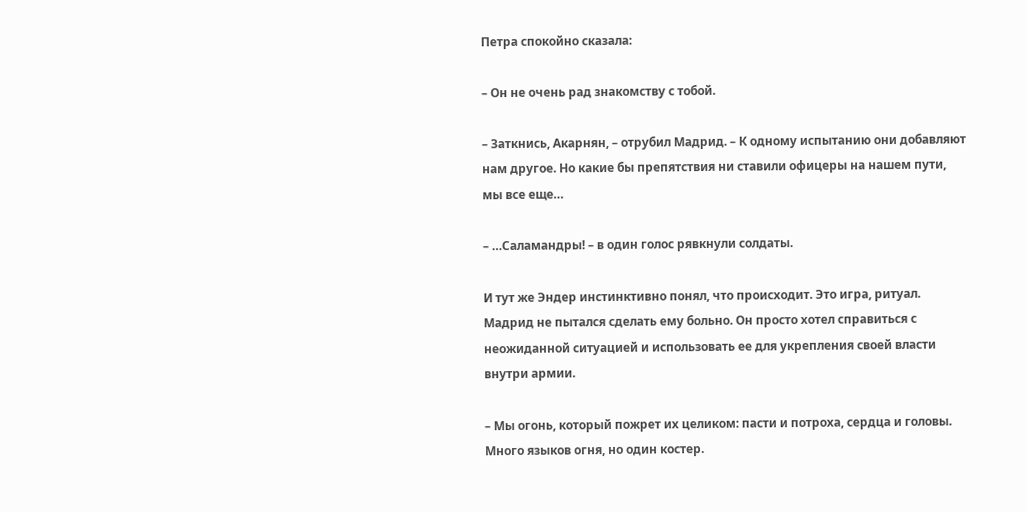Петра спокойно сказала:

– Он не очень рад знакомству с тобой.

– Заткнись, Акарнян, – отрубил Мадрид. – К одному испытанию они добавляют нам другое. Но какие бы препятствия ни ставили офицеры на нашем пути, мы все еще…

– …Саламандры! – в один голос рявкнули солдаты.

И тут же Эндер инстинктивно понял, что происходит. Это игра, ритуал. Мадрид не пытался сделать ему больно. Он просто хотел справиться с неожиданной ситуацией и использовать ее для укрепления своей власти внутри армии.

– Мы огонь, который пожрет их целиком: пасти и потроха, сердца и головы. Много языков огня, но один костер.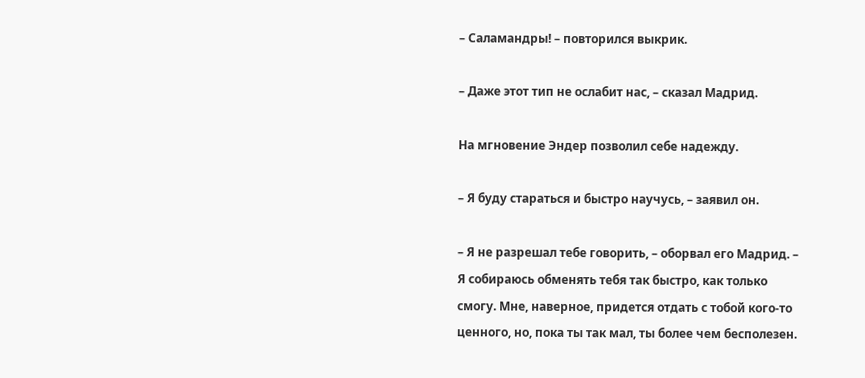– Саламандры! – повторился выкрик.

– Даже этот тип не ослабит нас, – сказал Мадрид.

На мгновение Эндер позволил себе надежду.

– Я буду стараться и быстро научусь, – заявил он.

– Я не разрешал тебе говорить, – оборвал его Мадрид. – Я собираюсь обменять тебя так быстро, как только смогу. Мне, наверное, придется отдать с тобой кого-то ценного, но, пока ты так мал, ты более чем бесполезен.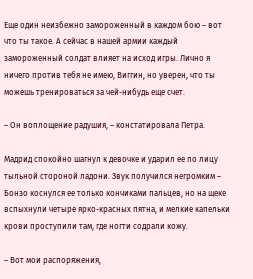Еще один неизбежно замороженный в каждом бою – вот что ты такое. А сейчас в нашей армии каждый замороженный солдат влияет на исход игры. Лично я ничего против тебя не имею, Виггин, но уверен, что ты можешь тренироваться за чей-нибудь еще счет.

– Он воплощение радушия, – констатировала Петра.

Мадрид спокойно шагнул к девочке и ударил ее по лицу тыльной стороной ладони. Звук получился негромким – Бонзо коснулся ее только кончиками пальцев, но на щеке вспыхнули четыре ярко-красных пятна, и мелкие капельки крови проступили там, где ногти содрали кожу.

– Вот мои распоряжения,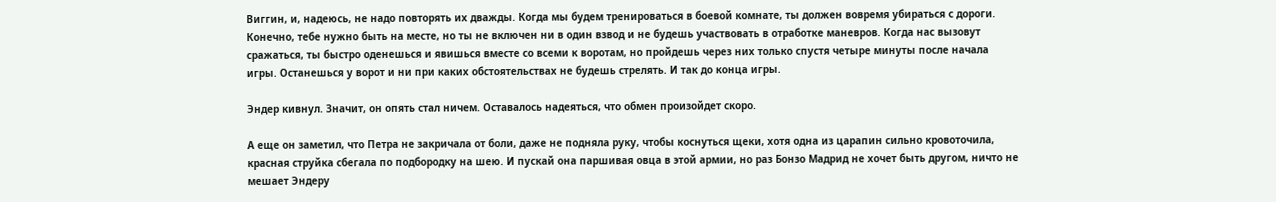Виггин, и, надеюсь, не надо повторять их дважды. Когда мы будем тренироваться в боевой комнате, ты должен вовремя убираться с дороги. Конечно, тебе нужно быть на месте, но ты не включен ни в один взвод и не будешь участвовать в отработке маневров. Когда нас вызовут сражаться, ты быстро оденешься и явишься вместе со всеми к воротам, но пройдешь через них только спустя четыре минуты после начала игры. Останешься у ворот и ни при каких обстоятельствах не будешь стрелять. И так до конца игры.

Эндер кивнул. Значит, он опять стал ничем. Оставалось надеяться, что обмен произойдет скоро.

А еще он заметил, что Петра не закричала от боли, даже не подняла руку, чтобы коснуться щеки, хотя одна из царапин сильно кровоточила, красная струйка сбегала по подбородку на шею. И пускай она паршивая овца в этой армии, но раз Бонзо Мадрид не хочет быть другом, ничто не мешает Эндеру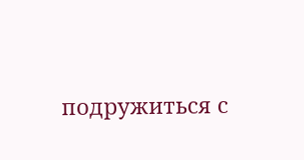подружиться с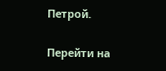Петрой.

Перейти на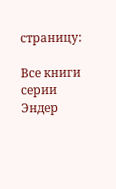страницу:

Все книги серии Эндер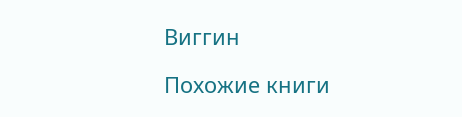Виггин

Похожие книги